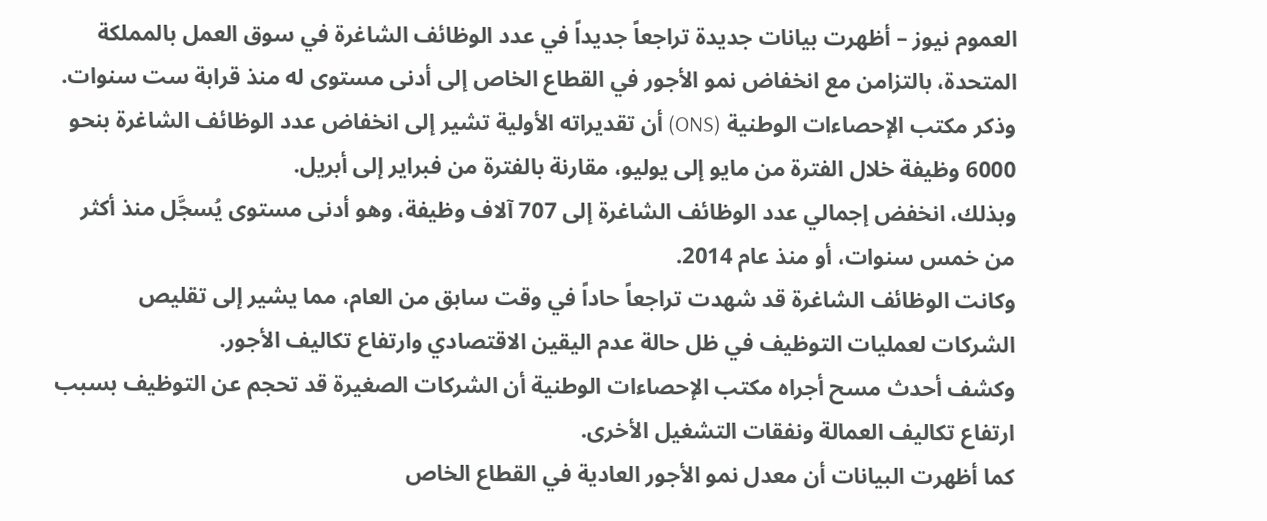العموم نيوز – أظهرت بيانات جديدة تراجعاً جديداً في عدد الوظائف الشاغرة في سوق العمل بالمملكة المتحدة، بالتزامن مع انخفاض نمو الأجور في القطاع الخاص إلى أدنى مستوى له منذ قرابة ست سنوات.
وذكر مكتب الإحصاءات الوطنية (ONS) أن تقديراته الأولية تشير إلى انخفاض عدد الوظائف الشاغرة بنحو 6000 وظيفة خلال الفترة من مايو إلى يوليو، مقارنة بالفترة من فبراير إلى أبريل.
وبذلك، انخفض إجمالي عدد الوظائف الشاغرة إلى 707 آلاف وظيفة، وهو أدنى مستوى يُسجَّل منذ أكثر من خمس سنوات، أو منذ عام 2014.
وكانت الوظائف الشاغرة قد شهدت تراجعاً حاداً في وقت سابق من العام، مما يشير إلى تقليص الشركات لعمليات التوظيف في ظل حالة عدم اليقين الاقتصادي وارتفاع تكاليف الأجور.
وكشف أحدث مسح أجراه مكتب الإحصاءات الوطنية أن الشركات الصغيرة قد تحجم عن التوظيف بسبب ارتفاع تكاليف العمالة ونفقات التشغيل الأخرى.
كما أظهرت البيانات أن معدل نمو الأجور العادية في القطاع الخاص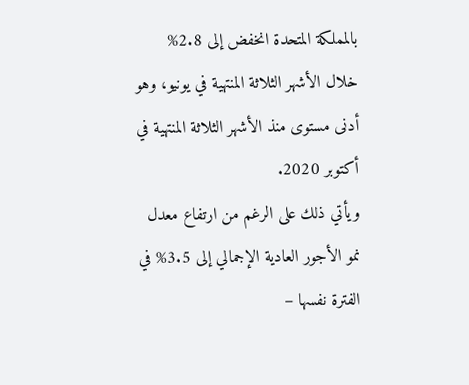بالمملكة المتحدة انخفض إلى 2.8% خلال الأشهر الثلاثة المنتهية في يونيو، وهو أدنى مستوى منذ الأشهر الثلاثة المنتهية في أكتوبر 2020.
ويأتي ذلك على الرغم من ارتفاع معدل نمو الأجور العادية الإجمالي إلى 3.5% في الفترة نفسها –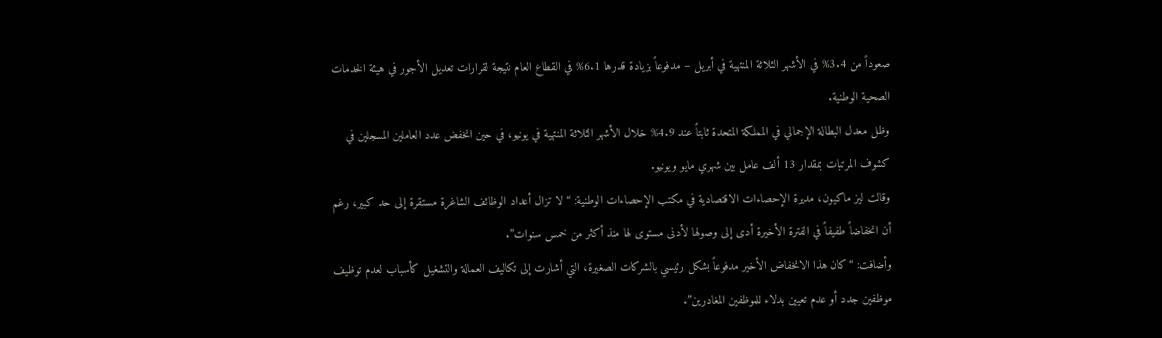صعوداً من 3.4% في الأشهر الثلاثة المنتهية في أبريل – مدفوعاً بزيادة قدرها 6.1% في القطاع العام نتيجة لقرارات تعديل الأجور في هيئة الخدمات الصحية الوطنية.
وظل معدل البطالة الإجمالي في المملكة المتحدة ثابتاً عند 4.9% خلال الأشهر الثلاثة المنتهية في يونيو، في حين انخفض عدد العاملين المسجلين في كشوف المرتبات بمقدار 13 ألف عامل بين شهري مايو ويونيو.
وقالت ليز ماكيون، مديرة الإحصاءات الاقتصادية في مكتب الإحصاءات الوطنية: “لا تزال أعداد الوظائف الشاغرة مستقرة إلى حد كبير، رغم أن انخفاضاً طفيفاً في الفترة الأخيرة أدى إلى وصولها لأدنى مستوى لها منذ أكثر من خمس سنوات”.
وأضافت: “كان هذا الانخفاض الأخير مدفوعاً بشكل رئيسي بالشركات الصغيرة، التي أشارت إلى تكاليف العمالة والتشغيل كأسباب لعدم توظيف موظفين جدد أو عدم تعيين بدلاء للموظفين المغادرين”.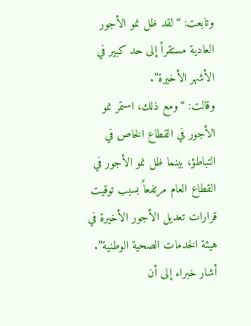وتابعت: “لقد ظل نمو الأجور العادية مستقراً إلى حد كبير في الأشهر الأخيرة”.
وقالت: “ومع ذلك، استمر نمو الأجور في القطاع الخاص في التباطؤ، بينما ظل نمو الأجور في القطاع العام مرتفعاً بسبب توقيت قرارات تعديل الأجور الأخيرة في هيئة الخدمات الصحية الوطنية”. أشار خبراء إلى أن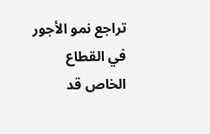تراجع نمو الأجور في القطاع الخاص قد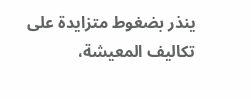ينذر بضغوط متزايدة على تكاليف المعيشة،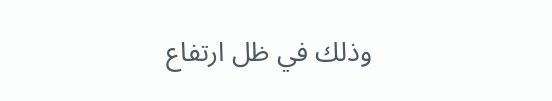وذلك في ظل ارتفاع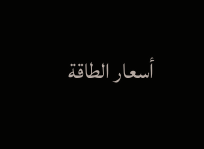أسعار الطاقة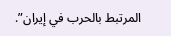المرتبط بالحرب في إيران”.